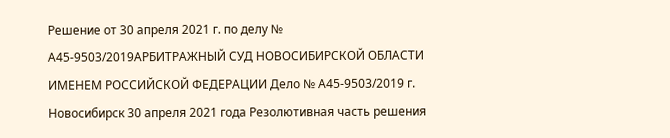Решение от 30 апреля 2021 г. по делу № А45-9503/2019АРБИТРАЖНЫЙ СУД НОВОСИБИРСКОЙ ОБЛАСТИ ИМЕНЕМ РОССИЙСКОЙ ФЕДЕРАЦИИ Дело № А45-9503/2019 г. Новосибирск 30 апреля 2021 года Резолютивная часть решения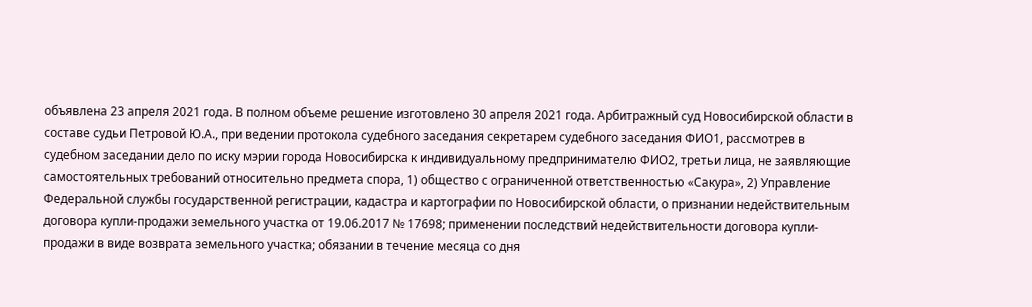объявлена 23 апреля 2021 года. В полном объеме решение изготовлено 30 апреля 2021 года. Арбитражный суд Новосибирской области в составе судьи Петровой Ю.А., при ведении протокола судебного заседания секретарем судебного заседания ФИО1, рассмотрев в судебном заседании дело по иску мэрии города Новосибирска к индивидуальному предпринимателю ФИО2, третьи лица, не заявляющие самостоятельных требований относительно предмета спора, 1) общество с ограниченной ответственностью «Сакура», 2) Управление Федеральной службы государственной регистрации, кадастра и картографии по Новосибирской области, о признании недействительным договора купли-продажи земельного участка от 19.06.2017 № 17698; применении последствий недействительности договора купли-продажи в виде возврата земельного участка; обязании в течение месяца со дня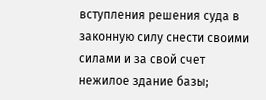вступления решения суда в законную силу снести своими силами и за свой счет нежилое здание базы;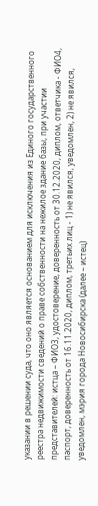указании в решении суда, что оно является основанием для исключения из Единого государственного реестра недвижимости сведений о праве собственности на нежилое здание базы, при участии представителей: истца – ФИО3, удостоверение, доверенность от 30.12.2020, диплом, ответчика - ФИО4, паспорт, доверенность от 16.11.2020, диплом, третьих лиц - 1) не явился, уведомлен, 2) не явился, уведомлен, мэрия города Новосибирска (далее – истец)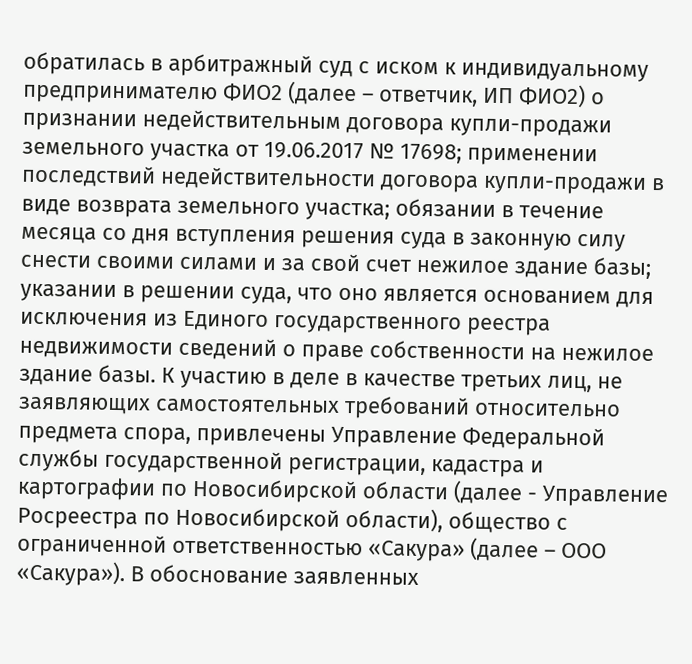обратилась в арбитражный суд с иском к индивидуальному предпринимателю ФИО2 (далее – ответчик, ИП ФИО2) о признании недействительным договора купли-продажи земельного участка от 19.06.2017 № 17698; применении последствий недействительности договора купли-продажи в виде возврата земельного участка; обязании в течение месяца со дня вступления решения суда в законную силу снести своими силами и за свой счет нежилое здание базы; указании в решении суда, что оно является основанием для исключения из Единого государственного реестра недвижимости сведений о праве собственности на нежилое здание базы. К участию в деле в качестве третьих лиц, не заявляющих самостоятельных требований относительно предмета спора, привлечены Управление Федеральной службы государственной регистрации, кадастра и картографии по Новосибирской области (далее - Управление Росреестра по Новосибирской области), общество с ограниченной ответственностью «Сакура» (далее – ООО «Сакура»). В обоснование заявленных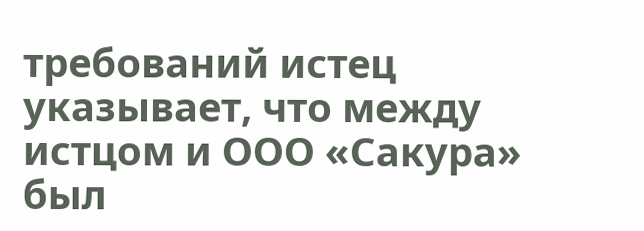требований истец указывает, что между истцом и ООО «Сакура» был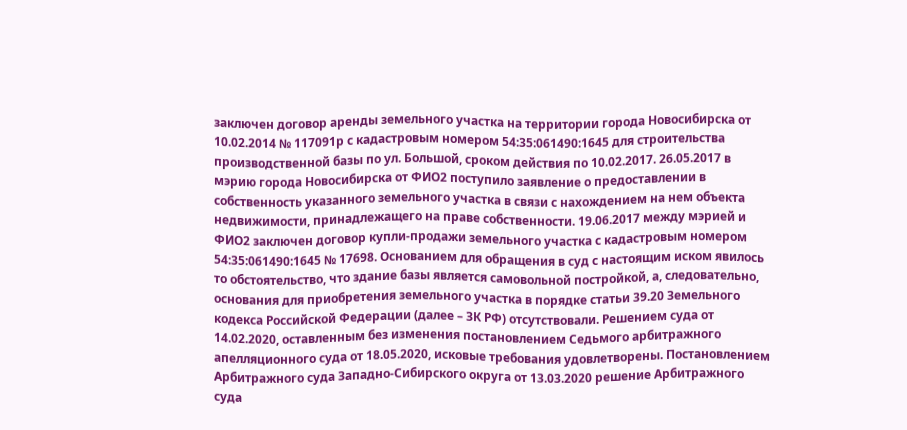заключен договор аренды земельного участка на территории города Новосибирска от 10.02.2014 № 117091р с кадастровым номером 54:35:061490:1645 для строительства производственной базы по ул. Большой, сроком действия по 10.02.2017. 26.05.2017 в мэрию города Новосибирска от ФИО2 поступило заявление о предоставлении в собственность указанного земельного участка в связи с нахождением на нем объекта недвижимости, принадлежащего на праве собственности. 19.06.2017 между мэрией и ФИО2 заключен договор купли-продажи земельного участка с кадастровым номером 54:35:061490:1645 № 17698. Основанием для обращения в суд с настоящим иском явилось то обстоятельство, что здание базы является самовольной постройкой, а, следовательно, основания для приобретения земельного участка в порядке статьи 39.20 Земельного кодекса Российской Федерации (далее – ЗК РФ) отсутствовали. Решением суда от 14.02.2020, оставленным без изменения постановлением Седьмого арбитражного апелляционного суда от 18.05.2020, исковые требования удовлетворены. Постановлением Арбитражного суда Западно-Сибирского округа от 13.03.2020 решение Арбитражного суда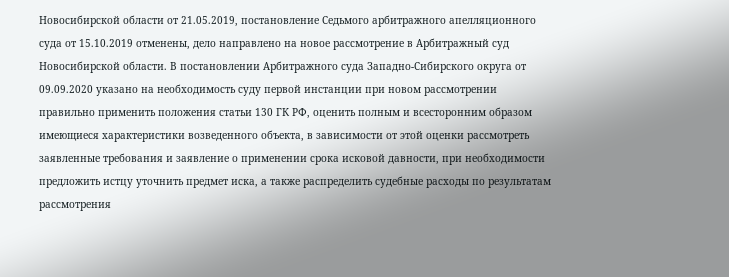Новосибирской области от 21.05.2019, постановление Седьмого арбитражного апелляционного суда от 15.10.2019 отменены, дело направлено на новое рассмотрение в Арбитражный суд Новосибирской области. В постановлении Арбитражного суда Западно-Сибирского округа от 09.09.2020 указано на необходимость суду первой инстанции при новом рассмотрении правильно применить положения статьи 130 ГК РФ, оценить полным и всесторонним образом имеющиеся характеристики возведенного объекта, в зависимости от этой оценки рассмотреть заявленные требования и заявление о применении срока исковой давности, при необходимости предложить истцу уточнить предмет иска, а также распределить судебные расходы по результатам рассмотрения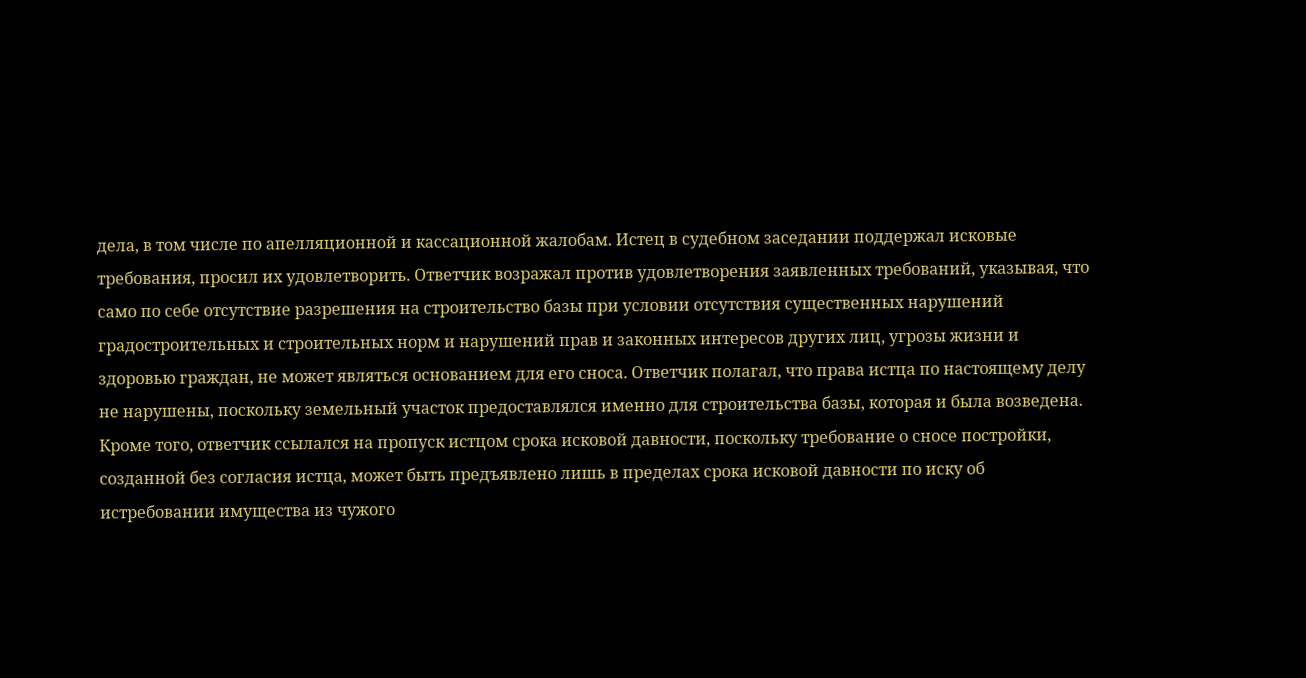дела, в том числе по апелляционной и кассационной жалобам. Истец в судебном заседании поддержал исковые требования, просил их удовлетворить. Ответчик возражал против удовлетворения заявленных требований, указывая, что само по себе отсутствие разрешения на строительство базы при условии отсутствия существенных нарушений градостроительных и строительных норм и нарушений прав и законных интересов других лиц, угрозы жизни и здоровью граждан, не может являться основанием для его сноса. Ответчик полагал, что права истца по настоящему делу не нарушены, поскольку земельный участок предоставлялся именно для строительства базы, которая и была возведена. Кроме того, ответчик ссылался на пропуск истцом срока исковой давности, поскольку требование о сносе постройки, созданной без согласия истца, может быть предъявлено лишь в пределах срока исковой давности по иску об истребовании имущества из чужого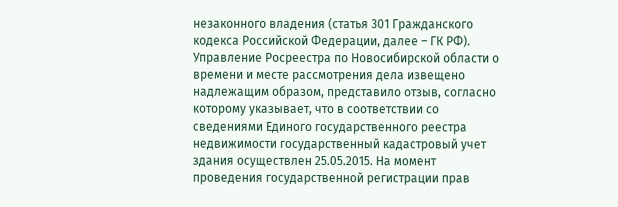незаконного владения (статья 301 Гражданского кодекса Российской Федерации, далее – ГК РФ). Управление Росреестра по Новосибирской области о времени и месте рассмотрения дела извещено надлежащим образом, представило отзыв, согласно которому указывает, что в соответствии со сведениями Единого государственного реестра недвижимости государственный кадастровый учет здания осуществлен 25.05.2015. На момент проведения государственной регистрации прав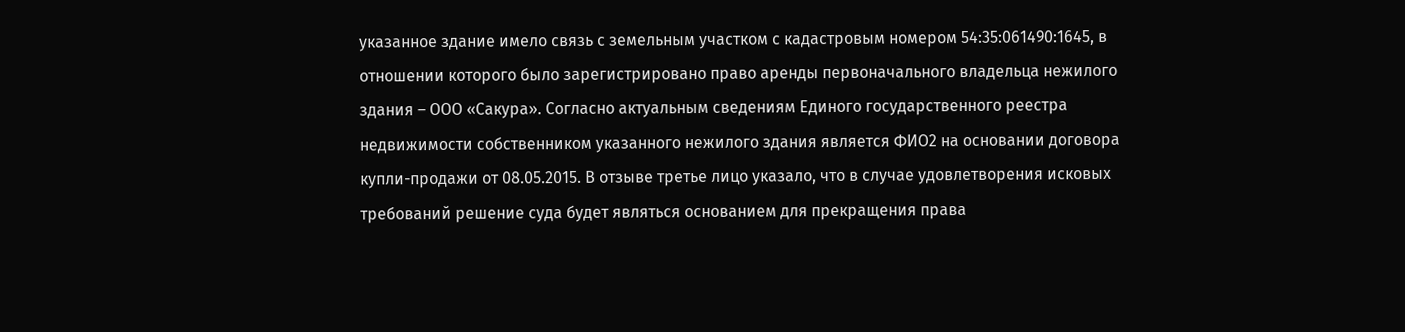указанное здание имело связь с земельным участком с кадастровым номером 54:35:061490:1645, в отношении которого было зарегистрировано право аренды первоначального владельца нежилого здания – ООО «Сакура». Согласно актуальным сведениям Единого государственного реестра недвижимости собственником указанного нежилого здания является ФИО2 на основании договора купли-продажи от 08.05.2015. В отзыве третье лицо указало, что в случае удовлетворения исковых требований решение суда будет являться основанием для прекращения права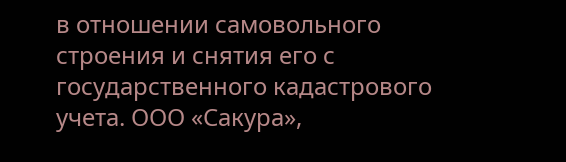в отношении самовольного строения и снятия его с государственного кадастрового учета. ООО «Сакура»,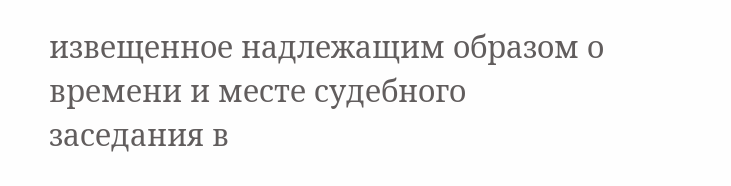извещенное надлежащим образом о времени и месте судебного заседания в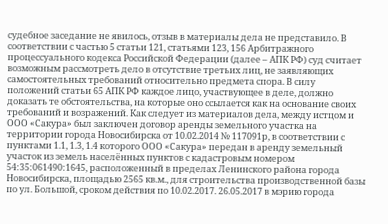судебное заседание не явилось, отзыв в материалы дела не представило. В соответствии с частью 5 статьи 121, статьями 123, 156 Арбитражного процессуального кодекса Российской Федерации (далее – АПК РФ) суд считает возможным рассмотреть дело в отсутствие третьих лиц, не заявляющих самостоятельных требований относительно предмета спора. В силу положений статьи 65 АПК РФ каждое лицо, участвующее в деле, должно доказать те обстоятельства, на которые оно ссылается как на основание своих требований и возражений. Как следует из материалов дела, между истцом и ООО «Сакура» был заключен договор аренды земельного участка на территории города Новосибирска от 10.02.2014 № 117091р, в соответствии с пунктами 1.1, 1.3, 1.4 которого ООО «Сакура» передан в аренду земельный участок из земель населённых пунктов с кадастровым номером 54:35:061490:1645, расположенный в пределах Ленинского района города Новосибирска, площадью 2565 кв.м., для строительства производственной базы по ул. Большой, сроком действия по 10.02.2017. 26.05.2017 в мэрию города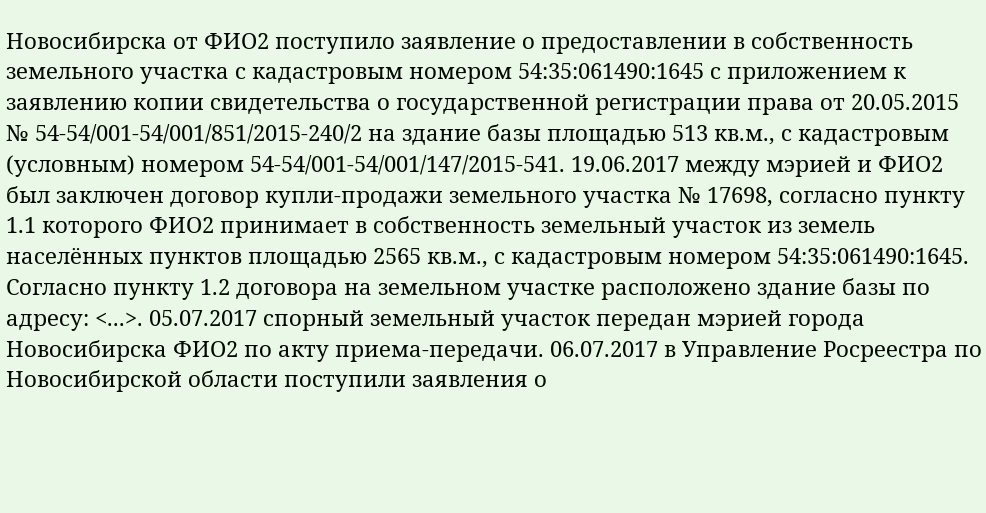Новосибирска от ФИО2 поступило заявление о предоставлении в собственность земельного участка с кадастровым номером 54:35:061490:1645 с приложением к заявлению копии свидетельства о государственной регистрации права от 20.05.2015 № 54-54/001-54/001/851/2015-240/2 на здание базы площадью 513 кв.м., с кадастровым (условным) номером 54-54/001-54/001/147/2015-541. 19.06.2017 между мэрией и ФИО2 был заключен договор купли-продажи земельного участка № 17698, согласно пункту 1.1 которого ФИО2 принимает в собственность земельный участок из земель населённых пунктов площадью 2565 кв.м., с кадастровым номером 54:35:061490:1645. Согласно пункту 1.2 договора на земельном участке расположено здание базы по адресу: <...>. 05.07.2017 спорный земельный участок передан мэрией города Новосибирска ФИО2 по акту приема-передачи. 06.07.2017 в Управление Росреестра по Новосибирской области поступили заявления о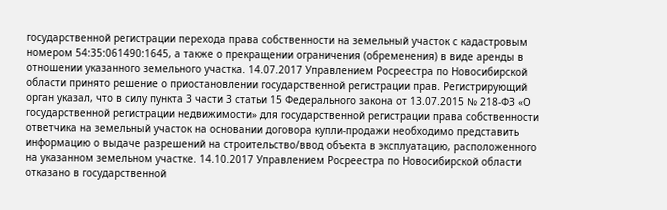государственной регистрации перехода права собственности на земельный участок с кадастровым номером 54:35:061490:1645, а также о прекращении ограничения (обременения) в виде аренды в отношении указанного земельного участка. 14.07.2017 Управлением Росреестра по Новосибирской области принято решение о приостановлении государственной регистрации прав. Регистрирующий орган указал, что в силу пункта 3 части 3 статьи 15 Федерального закона от 13.07.2015 № 218-ФЗ «О государственной регистрации недвижимости» для государственной регистрации права собственности ответчика на земельный участок на основании договора купли-продажи необходимо представить информацию о выдаче разрешений на строительство/ввод объекта в эксплуатацию, расположенного на указанном земельном участке. 14.10.2017 Управлением Росреестра по Новосибирской области отказано в государственной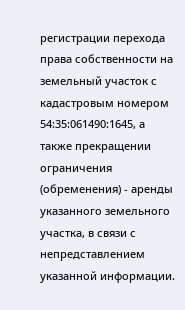регистрации перехода права собственности на земельный участок с кадастровым номером 54:35:061490:1645, а также прекращении ограничения (обременения) - аренды указанного земельного участка, в связи с непредставлением указанной информации.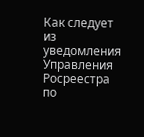Как следует из уведомления Управления Росреестра по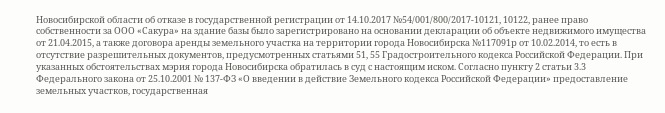Новосибирской области об отказе в государственной регистрации от 14.10.2017 №54/001/800/2017-10121, 10122, ранее право собственности за ООО «Сакура» на здание базы было зарегистрировано на основании декларации об объекте недвижимого имущества от 21.04.2015, а также договора аренды земельного участка на территории города Новосибирска №117091р от 10.02.2014, то есть в отсутствие разрешительных документов, предусмотренных статьями 51, 55 Градостроительного кодекса Российской Федерации. При указанных обстоятельствах мэрия города Новосибирска обратилась в суд с настоящим иском. Согласно пункту 2 статьи 3.3 Федерального закона от 25.10.2001 № 137-ФЗ «О введении в действие Земельного кодекса Российской Федерации» предоставление земельных участков, государственная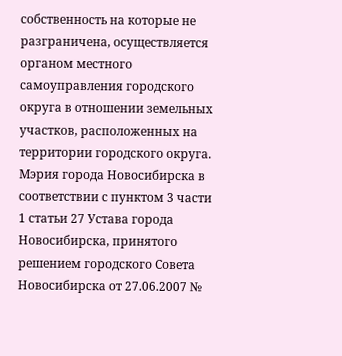собственность на которые не разграничена, осуществляется органом местного самоуправления городского округа в отношении земельных участков, расположенных на территории городского округа. Мэрия города Новосибирска в соответствии с пунктом 3 части 1 статьи 27 Устава города Новосибирска, принятого решением городского Совета Новосибирска от 27.06.2007 №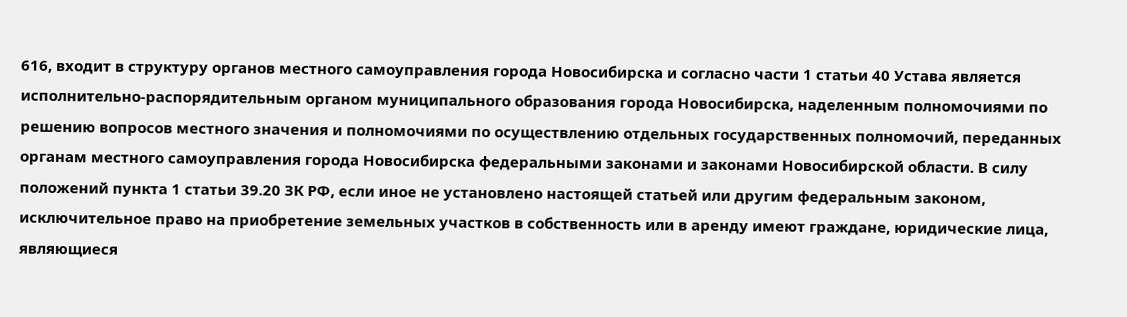616, входит в структуру органов местного самоуправления города Новосибирска и согласно части 1 статьи 40 Устава является исполнительно-распорядительным органом муниципального образования города Новосибирска, наделенным полномочиями по решению вопросов местного значения и полномочиями по осуществлению отдельных государственных полномочий, переданных органам местного самоуправления города Новосибирска федеральными законами и законами Новосибирской области. В силу положений пункта 1 статьи 39.20 ЗК РФ, если иное не установлено настоящей статьей или другим федеральным законом, исключительное право на приобретение земельных участков в собственность или в аренду имеют граждане, юридические лица, являющиеся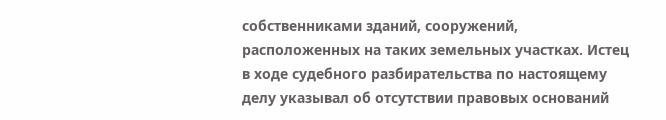собственниками зданий, сооружений, расположенных на таких земельных участках. Истец в ходе судебного разбирательства по настоящему делу указывал об отсутствии правовых оснований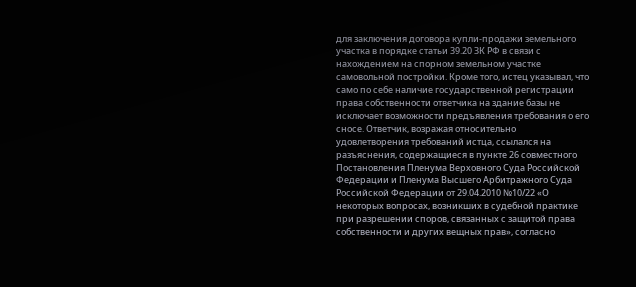для заключения договора купли-продажи земельного участка в порядке статьи 39.20 ЗК РФ в связи с нахождением на спорном земельном участке самовольной постройки. Кроме того, истец указывал, что само по себе наличие государственной регистрации права собственности ответчика на здание базы не исключает возможности предъявления требования о его сносе. Ответчик, возражая относительно удовлетворения требований истца, ссылался на разъяснения, содержащиеся в пункте 26 совместного Постановления Пленума Верховного Суда Российской Федерации и Пленума Высшего Арбитражного Суда Российской Федерации от 29.04.2010 №10/22 «О некоторых вопросах, возникших в судебной практике при разрешении споров, связанных с защитой права собственности и других вещных прав», согласно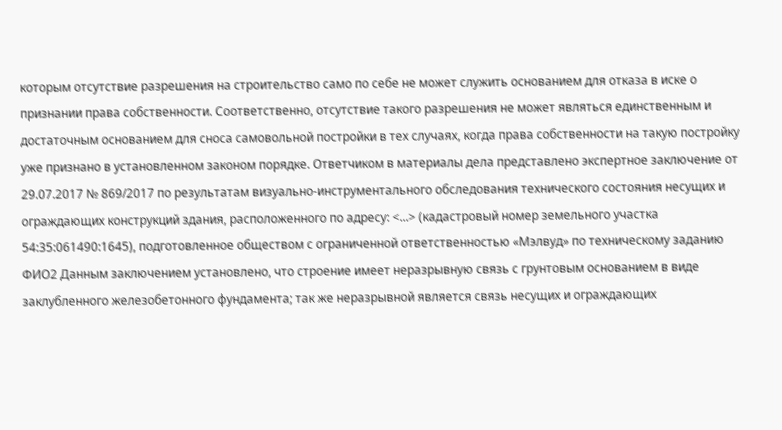которым отсутствие разрешения на строительство само по себе не может служить основанием для отказа в иске о признании права собственности. Соответственно, отсутствие такого разрешения не может являться единственным и достаточным основанием для сноса самовольной постройки в тех случаях, когда права собственности на такую постройку уже признано в установленном законом порядке. Ответчиком в материалы дела представлено экспертное заключение от 29.07.2017 № 869/2017 по результатам визуально-инструментального обследования технического состояния несущих и ограждающих конструкций здания, расположенного по адресу: <...> (кадастровый номер земельного участка 54:35:061490:1645), подготовленное обществом с ограниченной ответственностью «Мэлвуд» по техническому заданию ФИО2 Данным заключением установлено, что строение имеет неразрывную связь с грунтовым основанием в виде заклубленного железобетонного фундамента; так же неразрывной является связь несущих и ограждающих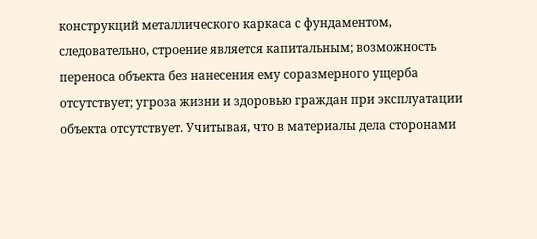конструкций металлического каркаса с фундаментом, следовательно, строение является капитальным; возможность переноса объекта без нанесения ему соразмерного ущерба отсутствует; угроза жизни и здоровью граждан при эксплуатации объекта отсутствует. Учитывая, что в материалы дела сторонами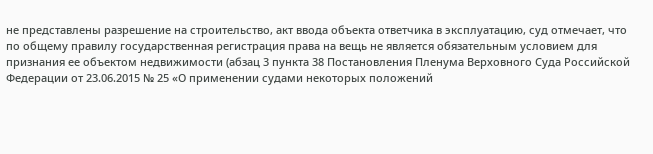не представлены разрешение на строительство, акт ввода объекта ответчика в эксплуатацию, суд отмечает, что по общему правилу государственная регистрация права на вещь не является обязательным условием для признания ее объектом недвижимости (абзац 3 пункта 38 Постановления Пленума Верховного Суда Российской Федерации от 23.06.2015 № 25 «О применении судами некоторых положений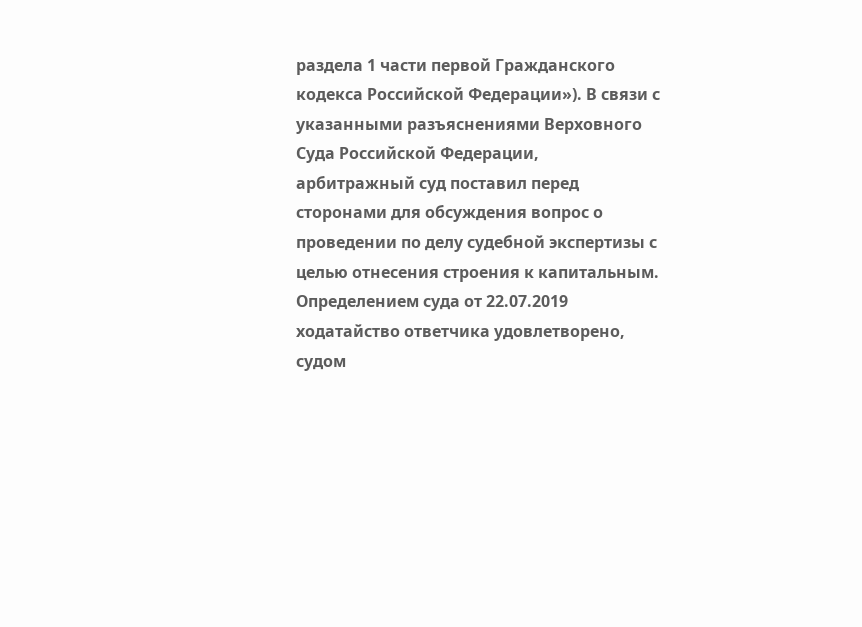раздела 1 части первой Гражданского кодекса Российской Федерации»). В связи с указанными разъяснениями Верховного Суда Российской Федерации, арбитражный суд поставил перед сторонами для обсуждения вопрос о проведении по делу судебной экспертизы с целью отнесения строения к капитальным. Определением суда от 22.07.2019 ходатайство ответчика удовлетворено, судом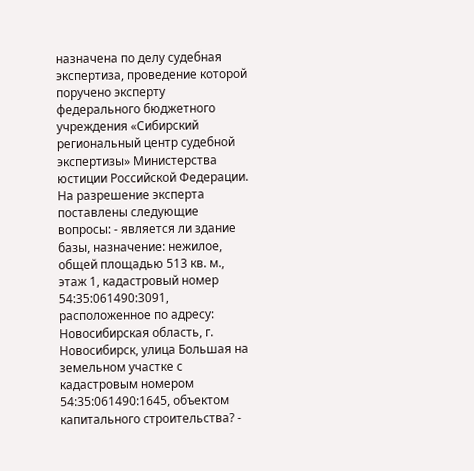назначена по делу судебная экспертиза, проведение которой поручено эксперту федерального бюджетного учреждения «Сибирский региональный центр судебной экспертизы» Министерства юстиции Российской Федерации. На разрешение эксперта поставлены следующие вопросы: - является ли здание базы, назначение: нежилое, общей площадью 513 кв. м., этаж 1, кадастровый номер 54:35:061490:3091, расположенное по адресу: Новосибирская область, г. Новосибирск, улица Большая на земельном участке с кадастровым номером 54:35:061490:1645, объектом капитального строительства? -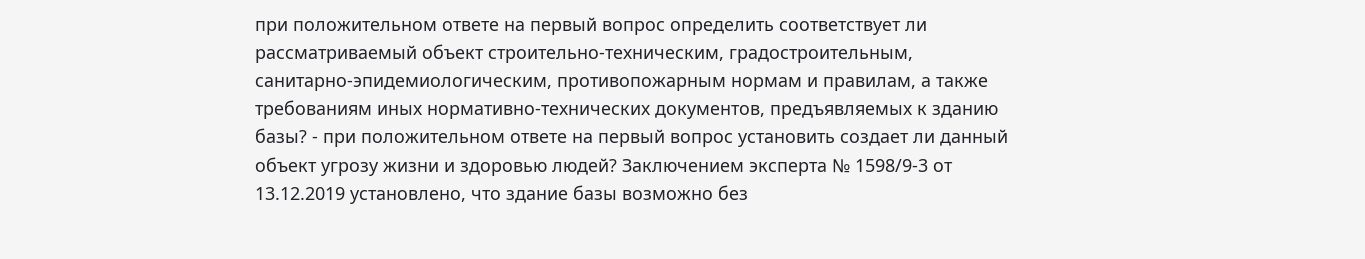при положительном ответе на первый вопрос определить соответствует ли рассматриваемый объект строительно-техническим, градостроительным, санитарно-эпидемиологическим, противопожарным нормам и правилам, а также требованиям иных нормативно-технических документов, предъявляемых к зданию базы? - при положительном ответе на первый вопрос установить создает ли данный объект угрозу жизни и здоровью людей? Заключением эксперта № 1598/9-3 от 13.12.2019 установлено, что здание базы возможно без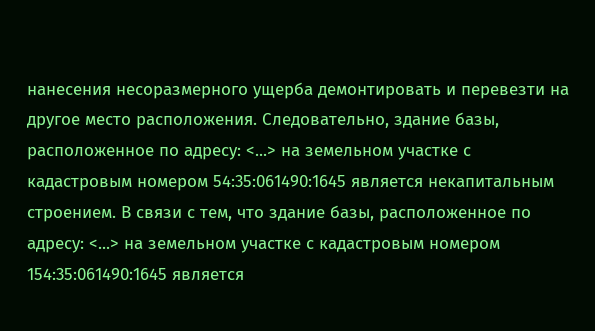нанесения несоразмерного ущерба демонтировать и перевезти на другое место расположения. Следовательно, здание базы, расположенное по адресу: <...> на земельном участке с кадастровым номером 54:35:061490:1645 является некапитальным строением. В связи с тем, что здание базы, расположенное по адресу: <...> на земельном участке с кадастровым номером 154:35:061490:1645 является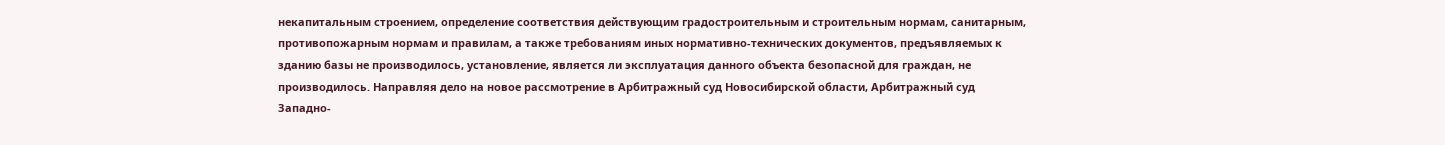некапитальным строением, определение соответствия действующим градостроительным и строительным нормам, санитарным, противопожарным нормам и правилам, а также требованиям иных нормативно-технических документов, предъявляемых к зданию базы не производилось, установление, является ли эксплуатация данного объекта безопасной для граждан, не производилось. Направляя дело на новое рассмотрение в Арбитражный суд Новосибирской области, Арбитражный суд Западно-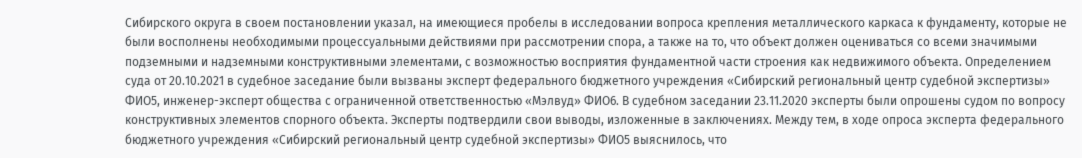Сибирского округа в своем постановлении указал, на имеющиеся пробелы в исследовании вопроса крепления металлического каркаса к фундаменту, которые не были восполнены необходимыми процессуальными действиями при рассмотрении спора, а также на то, что объект должен оцениваться со всеми значимыми подземными и надземными конструктивными элементами, с возможностью восприятия фундаментной части строения как недвижимого объекта. Определением суда от 20.10.2021 в судебное заседание были вызваны эксперт федерального бюджетного учреждения «Сибирский региональный центр судебной экспертизы» ФИО5, инженер-эксперт общества с ограниченной ответственностью «Мэлвуд» ФИО6. В судебном заседании 23.11.2020 эксперты были опрошены судом по вопросу конструктивных элементов спорного объекта. Эксперты подтвердили свои выводы, изложенные в заключениях. Между тем, в ходе опроса эксперта федерального бюджетного учреждения «Сибирский региональный центр судебной экспертизы» ФИО5 выяснилось, что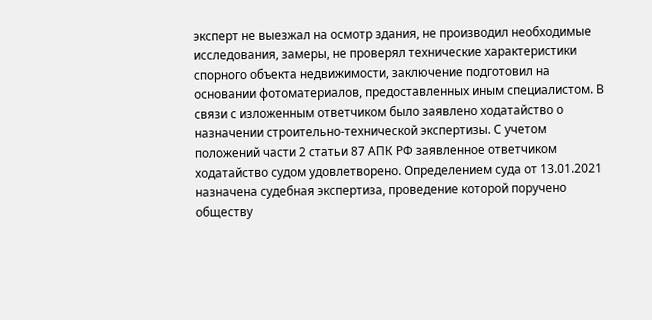эксперт не выезжал на осмотр здания, не производил необходимые исследования, замеры, не проверял технические характеристики спорного объекта недвижимости, заключение подготовил на основании фотоматериалов, предоставленных иным специалистом. В связи с изложенным ответчиком было заявлено ходатайство о назначении строительно-технической экспертизы. С учетом положений части 2 статьи 87 АПК РФ заявленное ответчиком ходатайство судом удовлетворено. Определением суда от 13.01.2021 назначена судебная экспертиза, проведение которой поручено обществу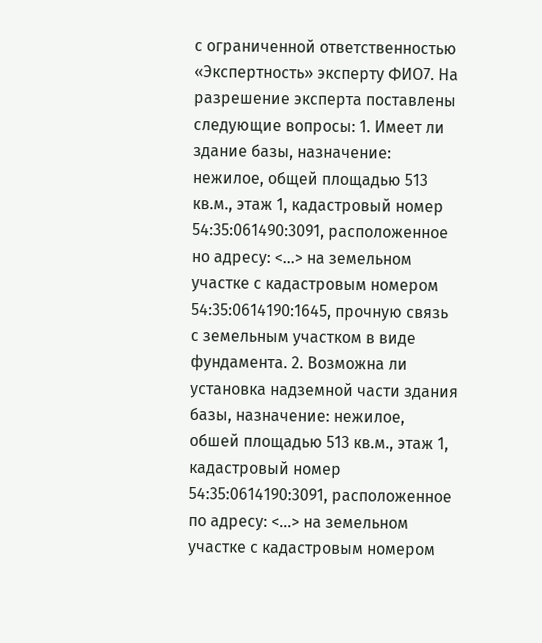с ограниченной ответственностью «Экспертность» эксперту ФИО7. На разрешение эксперта поставлены следующие вопросы: 1. Имеет ли здание базы, назначение: нежилое, общей площадью 513 кв.м., этаж 1, кадастровый номер 54:35:061490:3091, расположенное но адресу: <...> на земельном участке с кадастровым номером 54:35:0614190:1645, прочную связь с земельным участком в виде фундамента. 2. Возможна ли установка надземной части здания базы, назначение: нежилое, обшей площадью 513 кв.м., этаж 1, кадастровый номер 54:35:0614190:3091, расположенное по адресу: <...> на земельном участке с кадастровым номером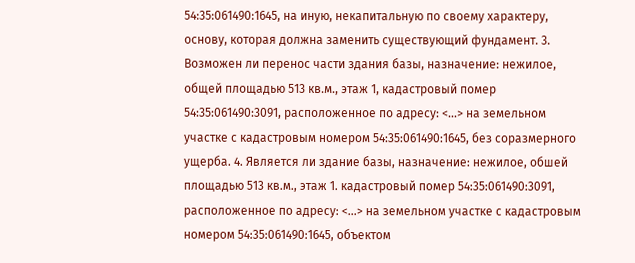54:35:061490:1645, на иную, некапитальную по своему характеру, основу, которая должна заменить существующий фундамент. 3. Возможен ли перенос части здания базы, назначение: нежилое, общей площадью 513 кв.м., этаж 1, кадастровый помер 54:35:061490:3091, расположенное по адресу: <...> на земельном участке с кадастровым номером 54:35:061490:1645, без соразмерного ущерба. 4. Является ли здание базы, назначение: нежилое, обшей площадью 513 кв.м., этаж 1. кадастровый помер 54:35:061490:3091, расположенное по адресу: <...> на земельном участке с кадастровым номером 54:35:061490:1645, объектом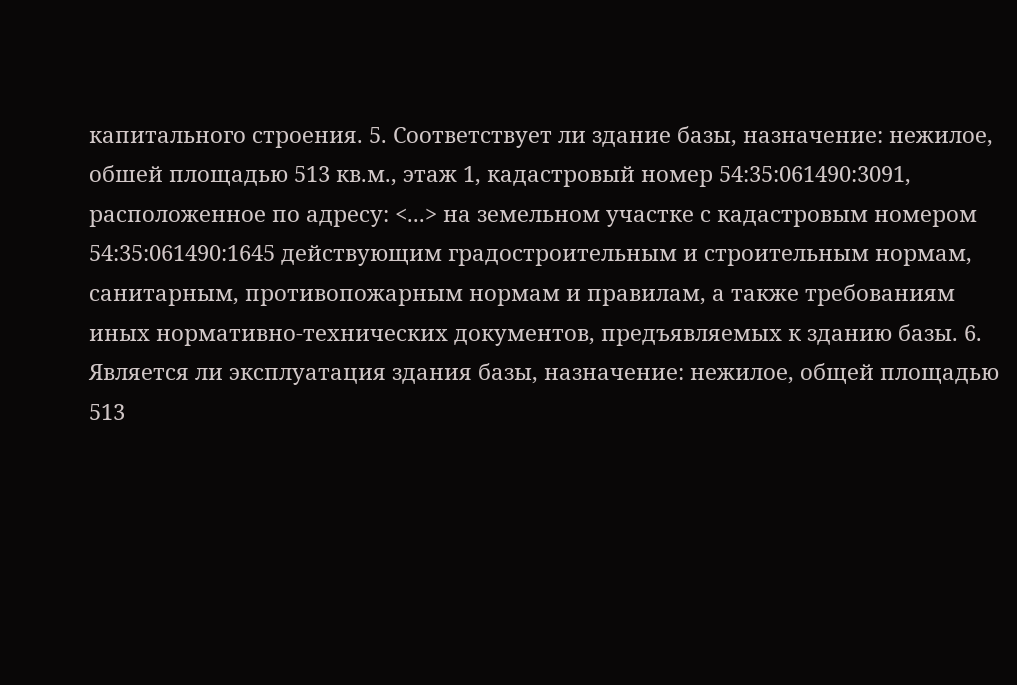капитального строения. 5. Соответствует ли здание базы, назначение: нежилое, обшей площадью 513 кв.м., этаж 1, кадастровый номер 54:35:061490:3091, расположенное по адресу: <...> на земельном участке с кадастровым номером 54:35:061490:1645 действующим градостроительным и строительным нормам, санитарным, противопожарным нормам и правилам, а также требованиям иных нормативно-технических документов, предъявляемых к зданию базы. 6. Является ли эксплуатация здания базы, назначение: нежилое, общей площадью 513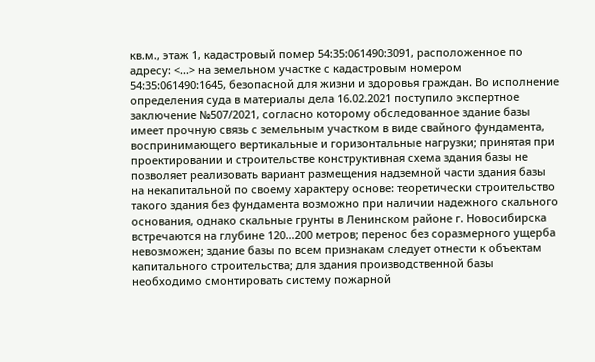кв.м., этаж 1, кадастровый помер 54:35:061490:3091, расположенное по адресу: <...> на земельном участке с кадастровым номером 54:35:061490:1645, безопасной для жизни и здоровья граждан. Во исполнение определения суда в материалы дела 16.02.2021 поступило экспертное заключение №507/2021, согласно которому обследованное здание базы имеет прочную связь с земельным участком в виде свайного фундамента, воспринимающего вертикальные и горизонтальные нагрузки; принятая при проектировании и строительстве конструктивная схема здания базы не позволяет реализовать вариант размещения надземной части здания базы на некапитальной по своему характеру основе: теоретически строительство такого здания без фундамента возможно при наличии надежного скального основания, однако скальные грунты в Ленинском районе г. Новосибирска встречаются на глубине 120…200 метров; перенос без соразмерного ущерба невозможен; здание базы по всем признакам следует отнести к объектам капитального строительства; для здания производственной базы необходимо смонтировать систему пожарной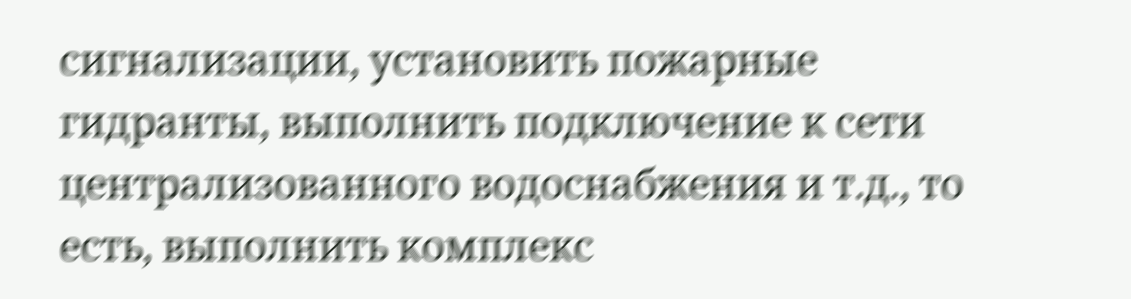сигнализации, установить пожарные гидранты, выполнить подключение к сети централизованного водоснабжения и т.д., то есть, выполнить комплекс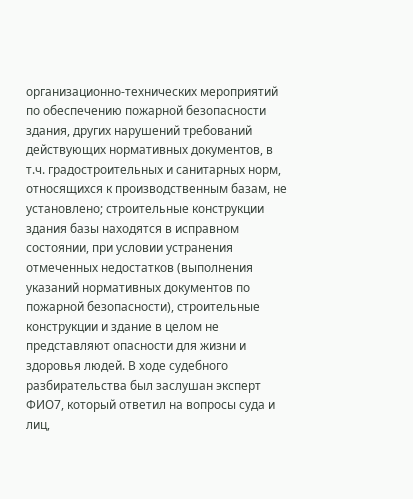организационно-технических мероприятий по обеспечению пожарной безопасности здания, других нарушений требований действующих нормативных документов, в т.ч. градостроительных и санитарных норм, относящихся к производственным базам, не установлено; строительные конструкции здания базы находятся в исправном состоянии, при условии устранения отмеченных недостатков (выполнения указаний нормативных документов по пожарной безопасности), строительные конструкции и здание в целом не представляют опасности для жизни и здоровья людей. В ходе судебного разбирательства был заслушан эксперт ФИО7, который ответил на вопросы суда и лиц,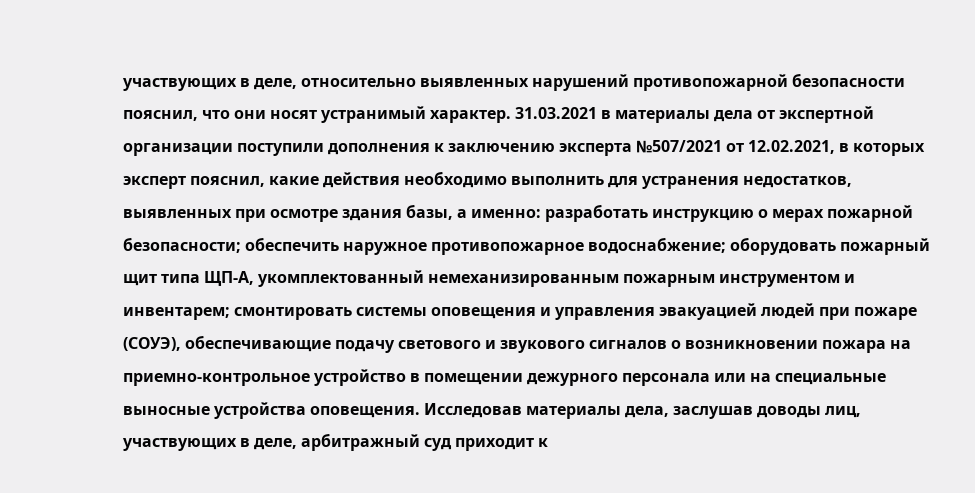участвующих в деле, относительно выявленных нарушений противопожарной безопасности пояснил, что они носят устранимый характер. 31.03.2021 в материалы дела от экспертной организации поступили дополнения к заключению эксперта №507/2021 от 12.02.2021, в которых эксперт пояснил, какие действия необходимо выполнить для устранения недостатков, выявленных при осмотре здания базы, а именно: разработать инструкцию о мерах пожарной безопасности; обеспечить наружное противопожарное водоснабжение; оборудовать пожарный щит типа ЩП-А, укомплектованный немеханизированным пожарным инструментом и инвентарем; смонтировать системы оповещения и управления эвакуацией людей при пожаре (СОУЭ), обеспечивающие подачу светового и звукового сигналов о возникновении пожара на приемно-контрольное устройство в помещении дежурного персонала или на специальные выносные устройства оповещения. Исследовав материалы дела, заслушав доводы лиц, участвующих в деле, арбитражный суд приходит к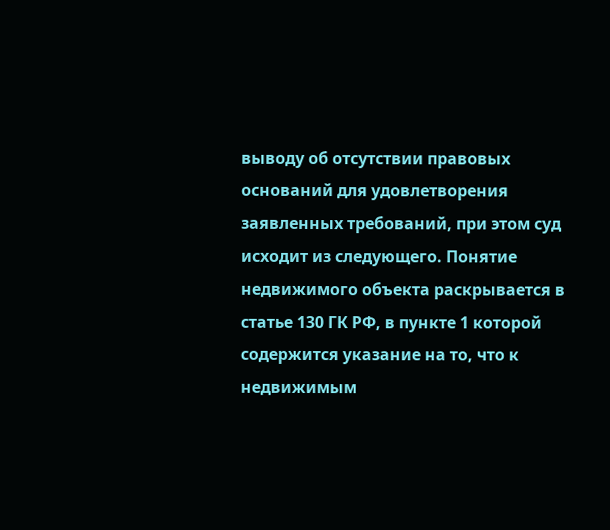выводу об отсутствии правовых оснований для удовлетворения заявленных требований, при этом суд исходит из следующего. Понятие недвижимого объекта раскрывается в статье 130 ГК РФ, в пункте 1 которой содержится указание на то, что к недвижимым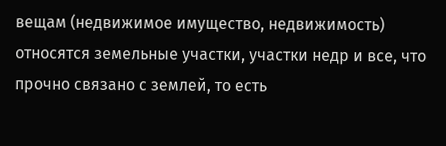вещам (недвижимое имущество, недвижимость) относятся земельные участки, участки недр и все, что прочно связано с землей, то есть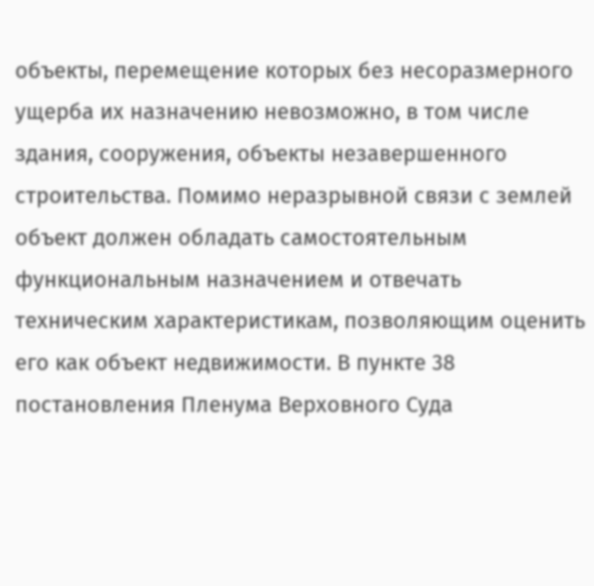объекты, перемещение которых без несоразмерного ущерба их назначению невозможно, в том числе здания, сооружения, объекты незавершенного строительства. Помимо неразрывной связи с землей объект должен обладать самостоятельным функциональным назначением и отвечать техническим характеристикам, позволяющим оценить его как объект недвижимости. В пункте 38 постановления Пленума Верховного Суда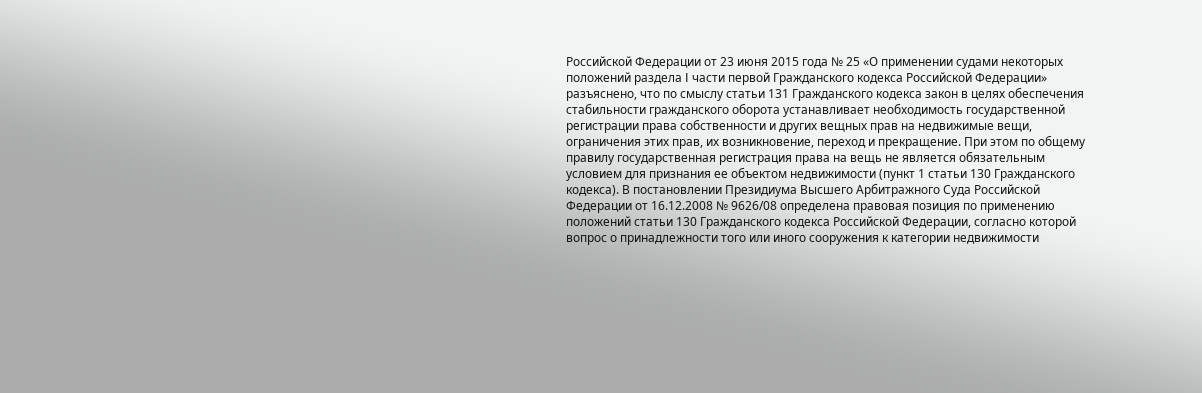Российской Федерации от 23 июня 2015 года № 25 «О применении судами некоторых положений раздела I части первой Гражданского кодекса Российской Федерации» разъяснено, что по смыслу статьи 131 Гражданского кодекса закон в целях обеспечения стабильности гражданского оборота устанавливает необходимость государственной регистрации права собственности и других вещных прав на недвижимые вещи, ограничения этих прав, их возникновение, переход и прекращение. При этом по общему правилу государственная регистрация права на вещь не является обязательным условием для признания ее объектом недвижимости (пункт 1 статьи 130 Гражданского кодекса). В постановлении Президиума Высшего Арбитражного Суда Российской Федерации от 16.12.2008 № 9626/08 определена правовая позиция по применению положений статьи 130 Гражданского кодекса Российской Федерации, согласно которой вопрос о принадлежности того или иного сооружения к категории недвижимости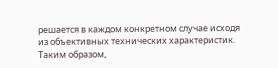решается в каждом конкретном случае исходя из объективных технических характеристик. Таким образом,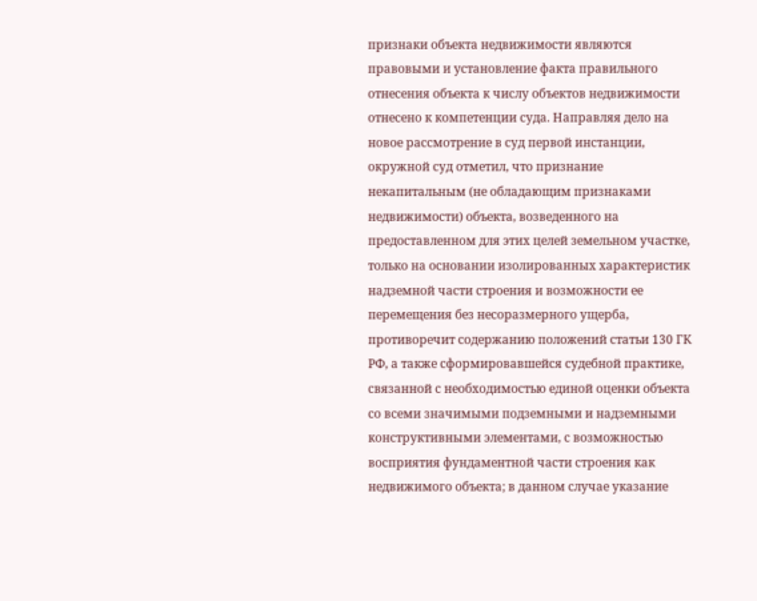признаки объекта недвижимости являются правовыми и установление факта правильного отнесения объекта к числу объектов недвижимости отнесено к компетенции суда. Направляя дело на новое рассмотрение в суд первой инстанции, окружной суд отметил, что признание некапитальным (не обладающим признаками недвижимости) объекта, возведенного на предоставленном для этих целей земельном участке, только на основании изолированных характеристик надземной части строения и возможности ее перемещения без несоразмерного ущерба, противоречит содержанию положений статьи 130 ГК РФ, а также сформировавшейся судебной практике, связанной с необходимостью единой оценки объекта со всеми значимыми подземными и надземными конструктивными элементами, с возможностью восприятия фундаментной части строения как недвижимого объекта; в данном случае указание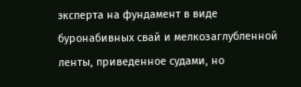эксперта на фундамент в виде буронабивных свай и мелкозаглубленной ленты, приведенное судами, но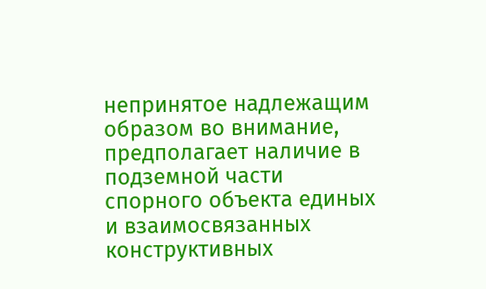непринятое надлежащим образом во внимание, предполагает наличие в подземной части спорного объекта единых и взаимосвязанных конструктивных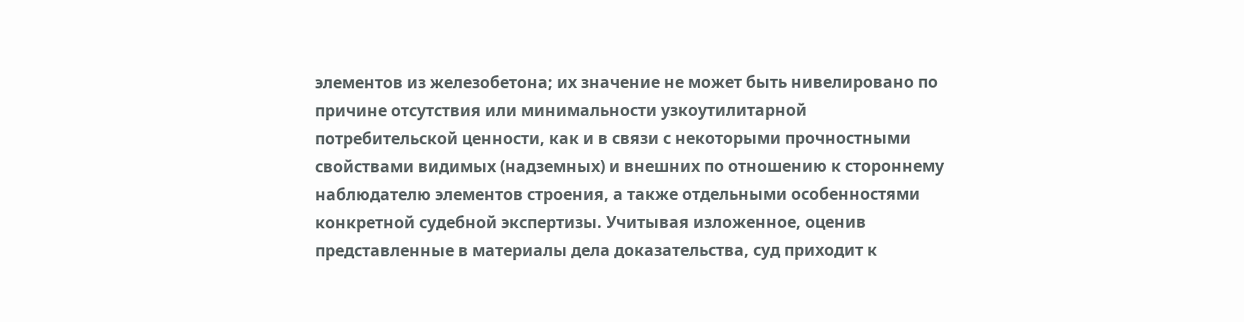элементов из железобетона; их значение не может быть нивелировано по причине отсутствия или минимальности узкоутилитарной потребительской ценности, как и в связи с некоторыми прочностными свойствами видимых (надземных) и внешних по отношению к стороннему наблюдателю элементов строения, а также отдельными особенностями конкретной судебной экспертизы. Учитывая изложенное, оценив представленные в материалы дела доказательства, суд приходит к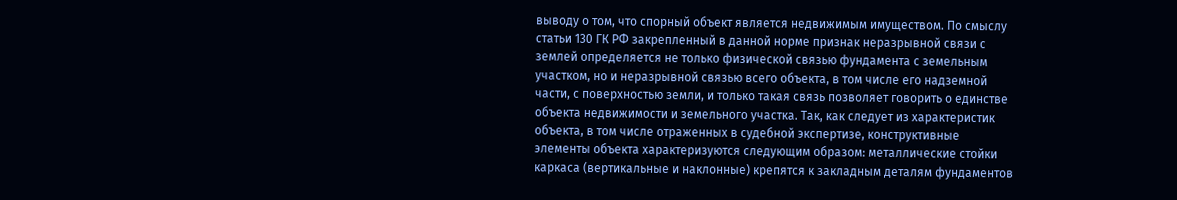выводу о том, что спорный объект является недвижимым имуществом. По смыслу статьи 130 ГК РФ закрепленный в данной норме признак неразрывной связи с землей определяется не только физической связью фундамента с земельным участком, но и неразрывной связью всего объекта, в том числе его надземной части, с поверхностью земли, и только такая связь позволяет говорить о единстве объекта недвижимости и земельного участка. Так, как следует из характеристик объекта, в том числе отраженных в судебной экспертизе, конструктивные элементы объекта характеризуются следующим образом: металлические стойки каркаса (вертикальные и наклонные) крепятся к закладным деталям фундаментов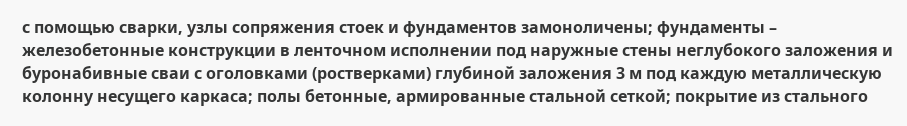с помощью сварки, узлы сопряжения стоек и фундаментов замоноличены; фундаменты – железобетонные конструкции в ленточном исполнении под наружные стены неглубокого заложения и буронабивные сваи с оголовками (ростверками) глубиной заложения 3 м под каждую металлическую колонну несущего каркаса; полы бетонные, армированные стальной сеткой; покрытие из стального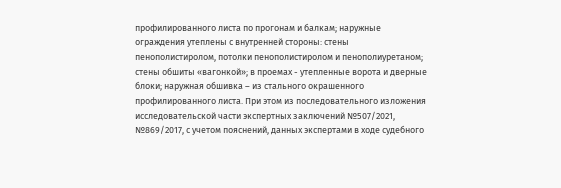профилированного листа по прогонам и балкам; наружные ограждения утеплены с внутренней стороны: стены пенополистиролом, потолки пенополистиролом и пенополиуретаном; стены обшиты «вагонкой»; в проемах - утепленные ворота и дверные блоки; наружная обшивка – из стального окрашенного профилированного листа. При этом из последовательного изложения исследовательской части экспертных заключений №507/2021, №869/2017, с учетом пояснений, данных экспертами в ходе судебного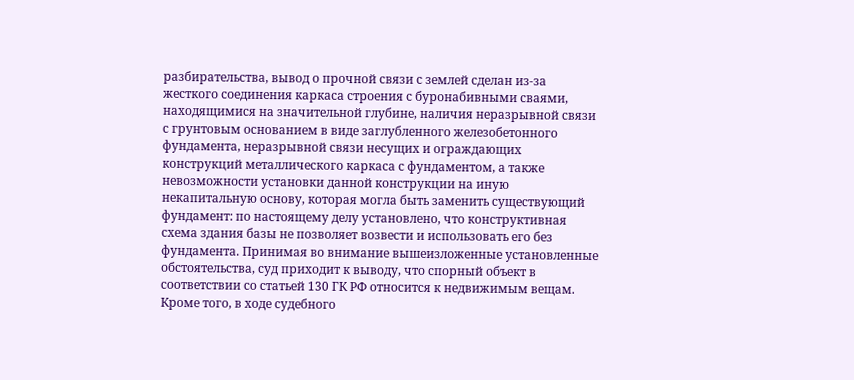разбирательства, вывод о прочной связи с землей сделан из-за жесткого соединения каркаса строения с буронабивными сваями, находящимися на значительной глубине, наличия неразрывной связи с грунтовым основанием в виде заглубленного железобетонного фундамента, неразрывной связи несущих и ограждающих конструкций металлического каркаса с фундаментом, а также невозможности установки данной конструкции на иную некапитальную основу, которая могла быть заменить существующий фундамент: по настоящему делу установлено, что конструктивная схема здания базы не позволяет возвести и использовать его без фундамента. Принимая во внимание вышеизложенные установленные обстоятельства, суд приходит к выводу, что спорный объект в соответствии со статьей 130 ГК РФ относится к недвижимым вещам. Кроме того, в ходе судебного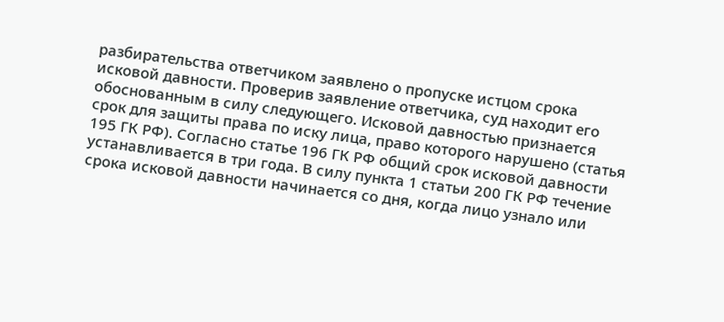разбирательства ответчиком заявлено о пропуске истцом срока исковой давности. Проверив заявление ответчика, суд находит его обоснованным в силу следующего. Исковой давностью признается срок для защиты права по иску лица, право которого нарушено (статья 195 ГК РФ). Согласно статье 196 ГК РФ общий срок исковой давности устанавливается в три года. В силу пункта 1 статьи 200 ГК РФ течение срока исковой давности начинается со дня, когда лицо узнало или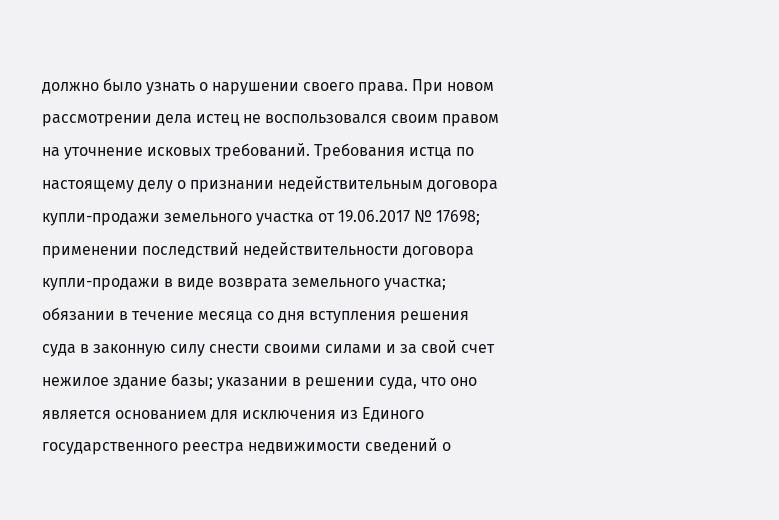должно было узнать о нарушении своего права. При новом рассмотрении дела истец не воспользовался своим правом на уточнение исковых требований. Требования истца по настоящему делу о признании недействительным договора купли-продажи земельного участка от 19.06.2017 № 17698; применении последствий недействительности договора купли-продажи в виде возврата земельного участка; обязании в течение месяца со дня вступления решения суда в законную силу снести своими силами и за свой счет нежилое здание базы; указании в решении суда, что оно является основанием для исключения из Единого государственного реестра недвижимости сведений о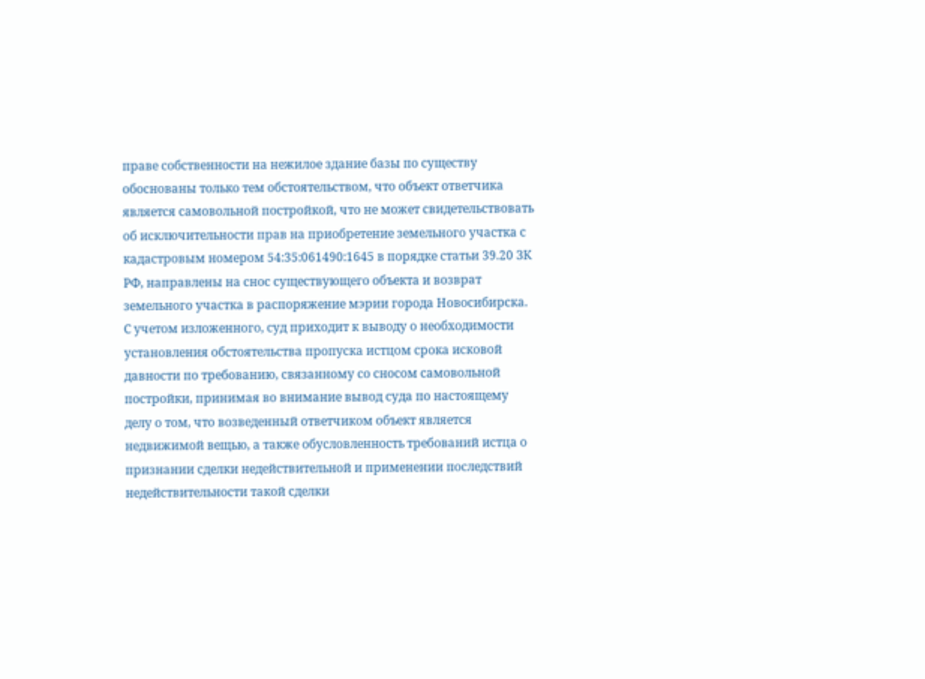праве собственности на нежилое здание базы по существу обоснованы только тем обстоятельством, что объект ответчика является самовольной постройкой, что не может свидетельствовать об исключительности прав на приобретение земельного участка с кадастровым номером 54:35:061490:1645 в порядке статьи 39.20 ЗК РФ, направлены на снос существующего объекта и возврат земельного участка в распоряжение мэрии города Новосибирска. С учетом изложенного, суд приходит к выводу о необходимости установления обстоятельства пропуска истцом срока исковой давности по требованию, связанному со сносом самовольной постройки, принимая во внимание вывод суда по настоящему делу о том, что возведенный ответчиком объект является недвижимой вещью, а также обусловленность требований истца о признании сделки недействительной и применении последствий недействительности такой сделки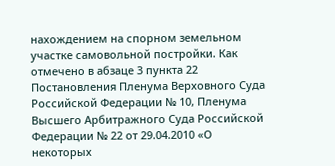нахождением на спорном земельном участке самовольной постройки. Как отмечено в абзаце 3 пункта 22 Постановления Пленума Верховного Суда Российской Федерации № 10, Пленума Высшего Арбитражного Суда Российской Федерации № 22 от 29.04.2010 «О некоторых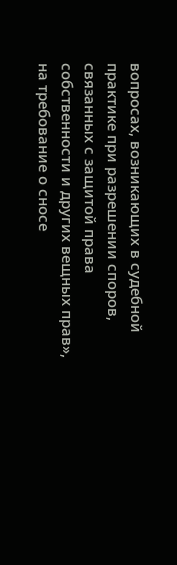вопросах, возникающих в судебной практике при разрешении споров, связанных с защитой права собственности и других вещных прав», на требование о сносе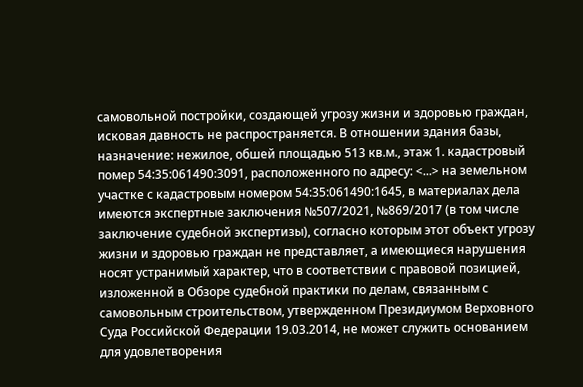самовольной постройки, создающей угрозу жизни и здоровью граждан, исковая давность не распространяется. В отношении здания базы, назначение: нежилое, обшей площадью 513 кв.м., этаж 1. кадастровый помер 54:35:061490:3091, расположенного по адресу: <...> на земельном участке с кадастровым номером 54:35:061490:1645, в материалах дела имеются экспертные заключения №507/2021, №869/2017 (в том числе заключение судебной экспертизы), согласно которым этот объект угрозу жизни и здоровью граждан не представляет, а имеющиеся нарушения носят устранимый характер, что в соответствии с правовой позицией, изложенной в Обзоре судебной практики по делам, связанным с самовольным строительством, утвержденном Президиумом Верховного Суда Российской Федерации 19.03.2014, не может служить основанием для удовлетворения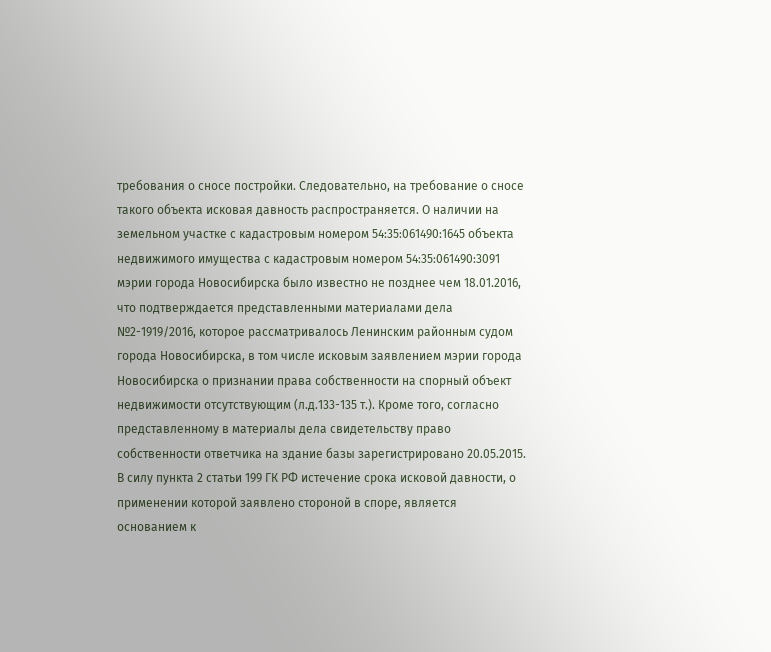требования о сносе постройки. Следовательно, на требование о сносе такого объекта исковая давность распространяется. О наличии на земельном участке с кадастровым номером 54:35:061490:1645 объекта недвижимого имущества с кадастровым номером 54:35:061490:3091 мэрии города Новосибирска было известно не позднее чем 18.01.2016, что подтверждается представленными материалами дела №2-1919/2016, которое рассматривалось Ленинским районным судом города Новосибирска, в том числе исковым заявлением мэрии города Новосибирска о признании права собственности на спорный объект недвижимости отсутствующим (л.д.133-135 т.). Кроме того, согласно представленному в материалы дела свидетельству право собственности ответчика на здание базы зарегистрировано 20.05.2015. В силу пункта 2 статьи 199 ГК РФ истечение срока исковой давности, о применении которой заявлено стороной в споре, является основанием к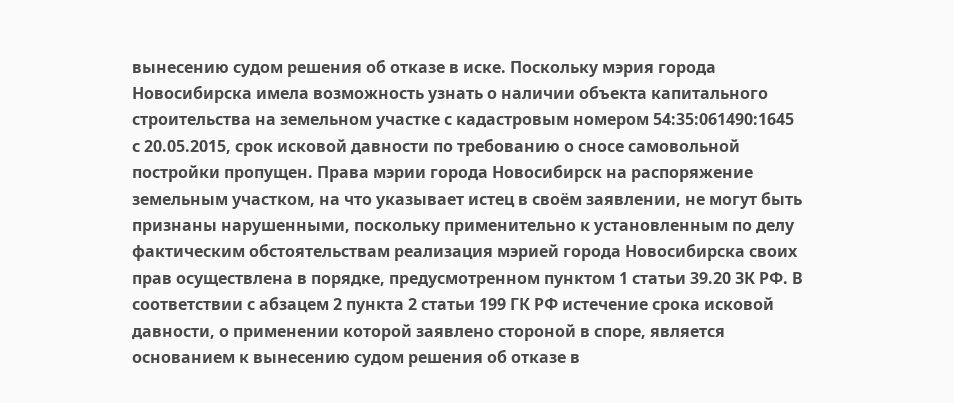вынесению судом решения об отказе в иске. Поскольку мэрия города Новосибирска имела возможность узнать о наличии объекта капитального строительства на земельном участке с кадастровым номером 54:35:061490:1645 с 20.05.2015, срок исковой давности по требованию о сносе самовольной постройки пропущен. Права мэрии города Новосибирск на распоряжение земельным участком, на что указывает истец в своём заявлении, не могут быть признаны нарушенными, поскольку применительно к установленным по делу фактическим обстоятельствам реализация мэрией города Новосибирска своих прав осуществлена в порядке, предусмотренном пунктом 1 статьи 39.20 ЗК РФ. В соответствии с абзацем 2 пункта 2 статьи 199 ГК РФ истечение срока исковой давности, о применении которой заявлено стороной в споре, является основанием к вынесению судом решения об отказе в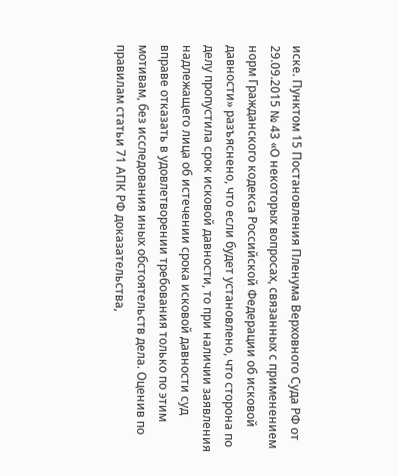иске. Пунктом 15 Постановления Пленума Верховного Суда РФ от 29.09.2015 № 43 «О некоторых вопросах, связанных с применением норм Гражданского кодекса Российской Федерации об исковой давности» разъяснено, что если будет установлено, что сторона по делу пропустила срок исковой давности, то при наличии заявления надлежащего лица об истечении срока исковой давности суд вправе отказать в удовлетворении требования только по этим мотивам, без исследования иных обстоятельств дела. Оценив по правилам статьи 71 АПК РФ доказательства,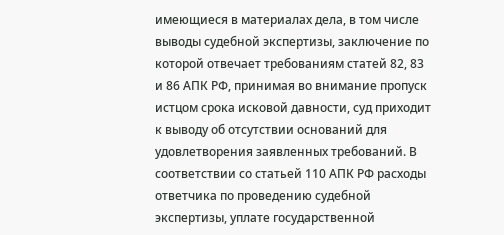имеющиеся в материалах дела, в том числе выводы судебной экспертизы, заключение по которой отвечает требованиям статей 82, 83 и 86 АПК РФ, принимая во внимание пропуск истцом срока исковой давности, суд приходит к выводу об отсутствии оснований для удовлетворения заявленных требований. В соответствии со статьей 110 АПК РФ расходы ответчика по проведению судебной экспертизы, уплате государственной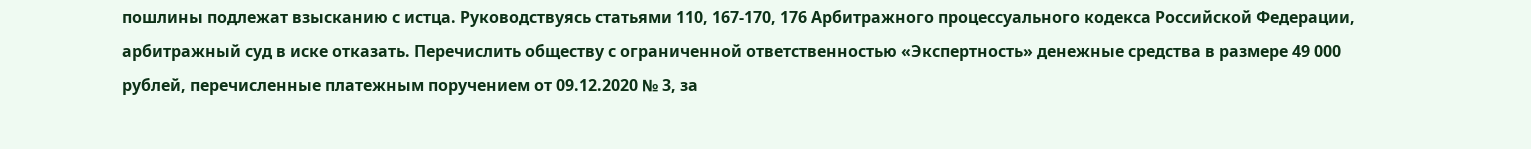пошлины подлежат взысканию с истца. Руководствуясь статьями 110, 167-170, 176 Арбитражного процессуального кодекса Российской Федерации, арбитражный суд в иске отказать. Перечислить обществу с ограниченной ответственностью «Экспертность» денежные средства в размере 49 000 рублей, перечисленные платежным поручением от 09.12.2020 № 3, за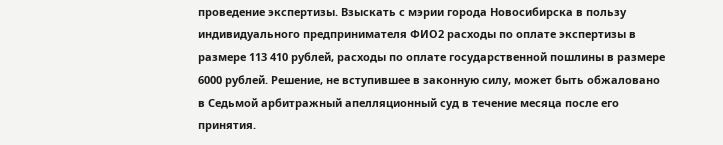проведение экспертизы. Взыскать с мэрии города Новосибирска в пользу индивидуального предпринимателя ФИО2 расходы по оплате экспертизы в размере 113 410 рублей, расходы по оплате государственной пошлины в размере 6000 рублей. Решение, не вступившее в законную силу, может быть обжаловано в Седьмой арбитражный апелляционный суд в течение месяца после его принятия.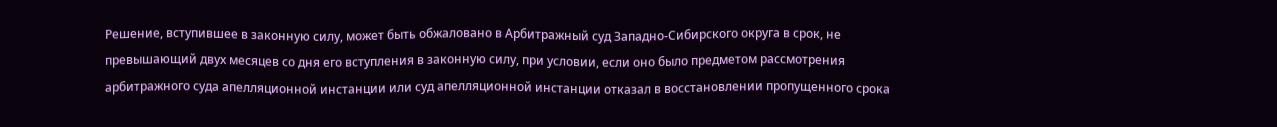Решение, вступившее в законную силу, может быть обжаловано в Арбитражный суд Западно-Сибирского округа в срок, не превышающий двух месяцев со дня его вступления в законную силу, при условии, если оно было предметом рассмотрения арбитражного суда апелляционной инстанции или суд апелляционной инстанции отказал в восстановлении пропущенного срока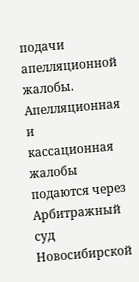подачи апелляционной жалобы. Апелляционная и кассационная жалобы подаются через Арбитражный суд Новосибирской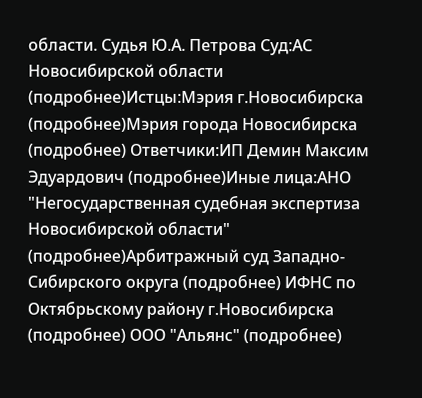области. Судья Ю.А. Петрова Суд:АС Новосибирской области (подробнее)Истцы:Мэрия г.Новосибирска (подробнее)Мэрия города Новосибирска (подробнее) Ответчики:ИП Демин Максим Эдуардович (подробнее)Иные лица:АНО "Негосударственная судебная экспертиза Новосибирской области" (подробнее)Арбитражный суд Западно-Сибирского округа (подробнее) ИФНС по Октябрьскому району г.Новосибирска (подробнее) ООО "Альянс" (подробнее)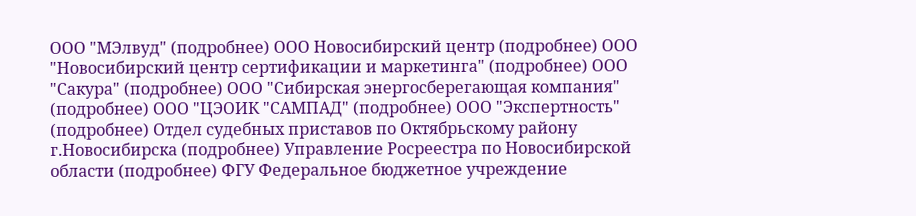ООО "МЭлвуд" (подробнее) ООО Новосибирский центр (подробнее) ООО "Новосибирский центр сертификации и маркетинга" (подробнее) ООО "Сакура" (подробнее) ООО "Сибирская энергосберегающая компания" (подробнее) ООО "ЦЭОИК "САМПАД" (подробнее) ООО "Экспертность" (подробнее) Отдел судебных приставов по Октябрьскому району г.Новосибирска (подробнее) Управление Росреестра по Новосибирской области (подробнее) ФГУ Федеральное бюджетное учреждение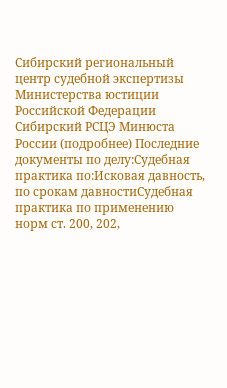Сибирский региональный центр судебной экспертизы Министерства юстиции Российской Федерации Сибирский РСЦЭ Минюста России (подробнее) Последние документы по делу:Судебная практика по:Исковая давность, по срокам давностиСудебная практика по применению норм ст. 200, 202,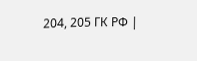204, 205 ГК РФ |